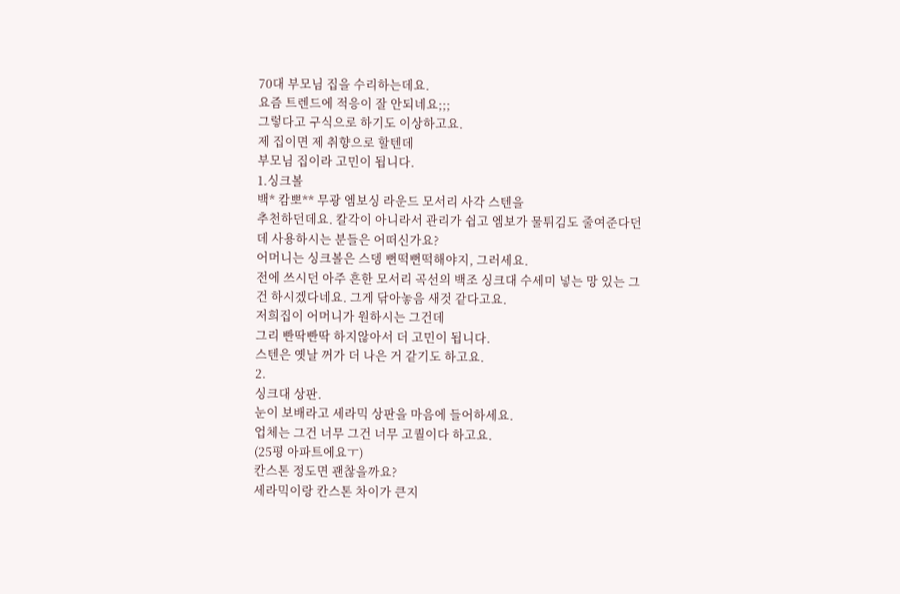70대 부모님 집을 수리하는데요.
요즘 트렌드에 적응이 잘 안되네요;;;
그렇다고 구식으로 하기도 이상하고요.
제 집이면 제 취향으로 할텐데
부모님 집이라 고민이 됩니다.
1.싱크볼
백* 캄뽀** 무광 엠보싱 라운드 모서리 사각 스텐을
추천하던데요. 칼각이 아니라서 관리가 쉽고 엠보가 물튀김도 줄여준다던데 사용하시는 분들은 어떠신가요?
어머니는 싱크볼은 스뎅 뻔떡뻔떡해야지, 그러세요.
전에 쓰시던 아주 흔한 모서리 곡선의 백조 싱크대 수세미 넣는 망 있는 그건 하시겠다네요. 그게 닦아놓음 새것 같다고요.
저희집이 어머니가 원하시는 그건데
그리 빤딱빤딱 하지않아서 더 고민이 됩니다.
스텐은 옛날 꺼가 더 나은 거 같기도 하고요.
2.
싱크대 상판.
눈이 보배라고 세라믹 상판을 마음에 들어하세요.
업체는 그건 너무 그건 너무 고퀄이다 하고요.
(25평 아파트에요ㅜ)
칸스톤 정도면 괜찮을까요?
세라믹이랑 칸스톤 차이가 큰지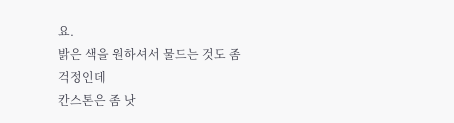요.
밝은 색을 원하셔서 물드는 것도 좀 걱정인데
칸스톤은 좀 낫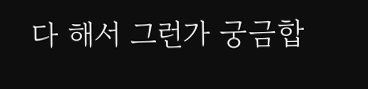다 해서 그런가 궁금합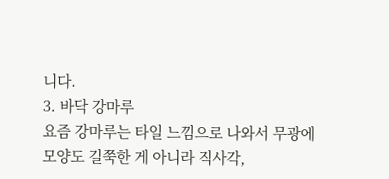니다.
3. 바닥 강마루
요즘 강마루는 타일 느낌으로 나와서 무광에
모양도 길쭉한 게 아니라 직사각,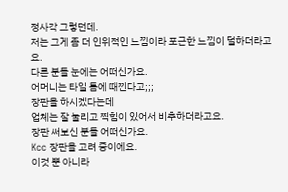정사각 그렇던데.
저는 그게 좀 더 인위적인 느낌이라 포근한 느낌이 덜하더라고요.
다른 분들 눈에는 어떠신가요.
어머니는 타일 틈에 때낀다고;;;
장판을 하시겠다는데
업체는 잘 눌리고 찍힘이 있어서 비추하더라고요.
장판 써보신 분들 어떠신가요.
Kcc 장판을 고려 중이에요.
이것 뿐 아니라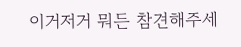이거저거 뭐든 참견해주세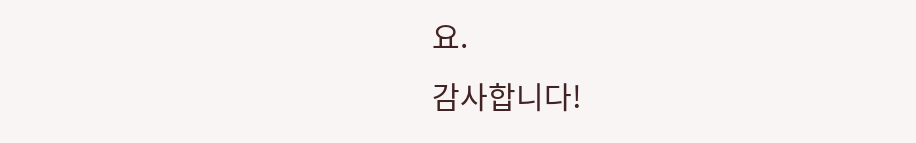요.
감사합니다!